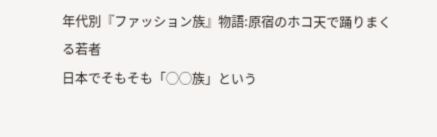年代別『ファッション族』物語:原宿のホコ天で踊りまくる若者
日本でそもそも「◯◯族」という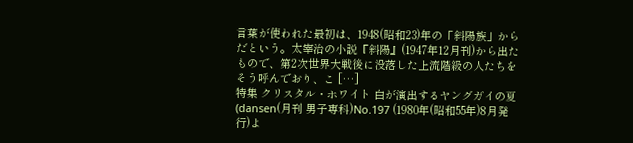言葉が使われた最初は、1948(昭和23)年の「斜陽族」からだという。太宰治の小説『斜陽』(1947年12月刊)から出たもので、第2次世界大戦後に没落した上流階級の人たちをそう呼んでおり、こ […]
特集 クリスタル・ホワイト 白が演出するヤングガイの夏(dansen(月刊 男子専科)No.197 (1980年(昭和55年)8月発行)よ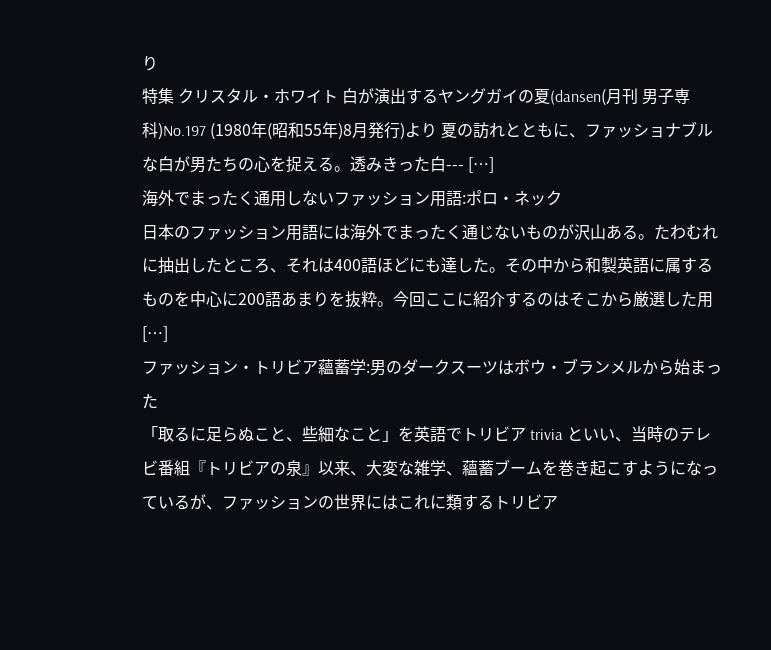り
特集 クリスタル・ホワイト 白が演出するヤングガイの夏(dansen(月刊 男子専科)No.197 (1980年(昭和55年)8月発行)より 夏の訪れとともに、ファッショナブルな白が男たちの心を捉える。透みきった白--- […]
海外でまったく通用しないファッション用語:ポロ・ネック
日本のファッション用語には海外でまったく通じないものが沢山ある。たわむれに抽出したところ、それは400語ほどにも達した。その中から和製英語に属するものを中心に200語あまりを抜粋。今回ここに紹介するのはそこから厳選した用 […]
ファッション・トリビア蘊蓄学:男のダークスーツはボウ・ブランメルから始まった
「取るに足らぬこと、些細なこと」を英語でトリビア trivia といい、当時のテレビ番組『トリビアの泉』以来、大変な雑学、蘊蓄ブームを巻き起こすようになっているが、ファッションの世界にはこれに類するトリビア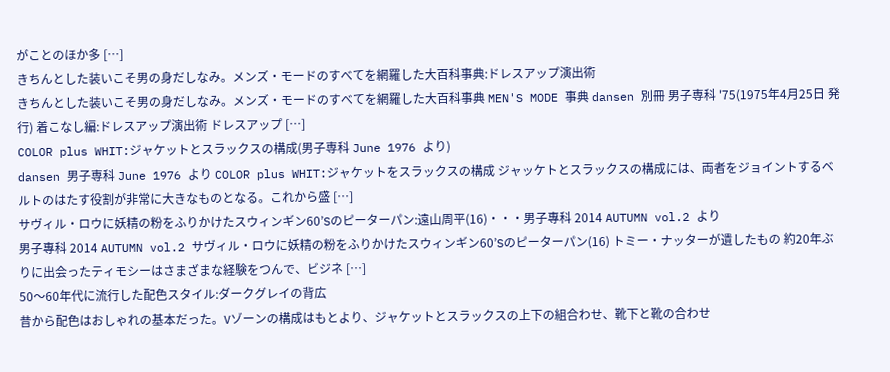がことのほか多 […]
きちんとした装いこそ男の身だしなみ。メンズ・モードのすべてを網羅した大百科事典:ドレスアップ演出術
きちんとした装いこそ男の身だしなみ。メンズ・モードのすべてを網羅した大百科事典 MEN'S MODE 事典 dansen 別冊 男子専科 '75(1975年4月25日 発行) 着こなし編:ドレスアップ演出術 ドレスアップ […]
COLOR plus WHIT:ジャケットとスラックスの構成(男子専科 June 1976 より)
dansen 男子専科 June 1976 より COLOR plus WHIT:ジャケットをスラックスの構成 ジャッケトとスラックスの構成には、両者をジョイントするベルトのはたす役割が非常に大きなものとなる。これから盛 […]
サヴィル・ロウに妖精の粉をふりかけたスウィンギン60’Sのピーターパン:遠山周平(16)・・・男子專科 2014 AUTUMN vol.2 より
男子專科 2014 AUTUMN vol.2 サヴィル・ロウに妖精の粉をふりかけたスウィンギン60’Sのピーターパン(16) トミー・ナッターが遺したもの 約20年ぶりに出会ったティモシーはさまざまな経験をつんで、ビジネ […]
50〜60年代に流行した配色スタイル:ダークグレイの背広
昔から配色はおしゃれの基本だった。Vゾーンの構成はもとより、ジャケットとスラックスの上下の組合わせ、靴下と靴の合わせ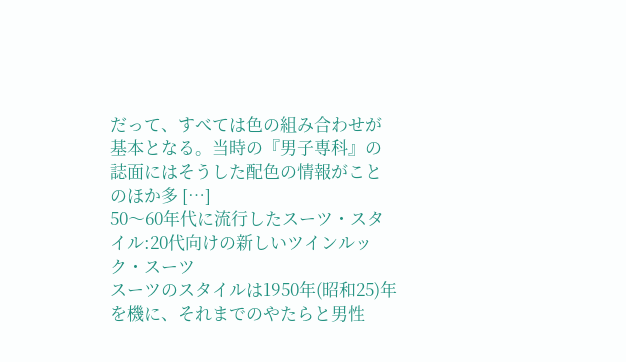だって、すべては色の組み合わせが基本となる。当時の『男子専科』の誌面にはそうした配色の情報がことのほか多 […]
50〜60年代に流行したスーツ・スタイル:20代向けの新しいツインルック・スーツ
スーツのスタイルは1950年(昭和25)年を機に、それまでのやたらと男性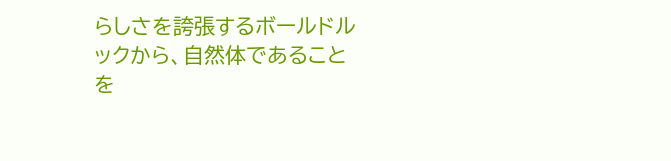らしさを誇張するボールドルックから、自然体であることを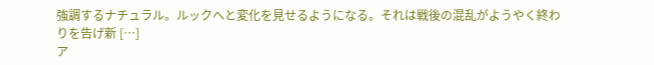強調するナチュラル。ルックへと変化を見せるようになる。それは戦後の混乱がようやく終わりを告げ新 […]
ア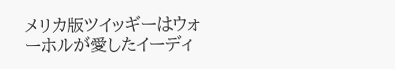メリカ版ツイッギーはウォーホルが愛したイーディ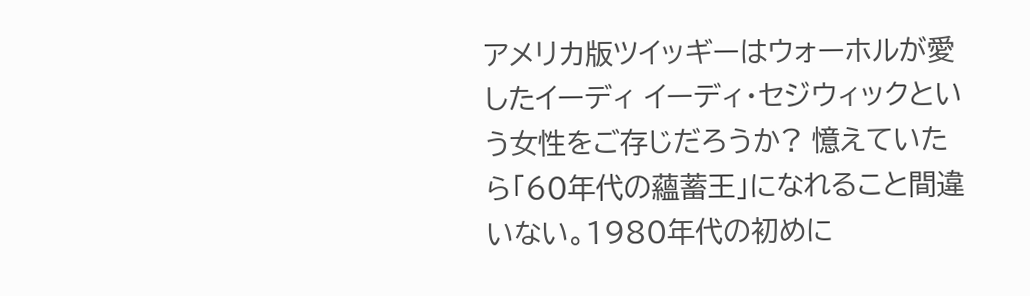アメリカ版ツイッギーはウォーホルが愛したイーディ イーディ・セジウィックという女性をご存じだろうか? 憶えていたら「60年代の蘊蓄王」になれること間違いない。1980年代の初めに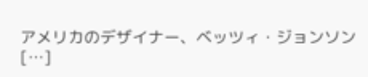アメリカのデザイナー、ベッツィ・ジョンソン […]